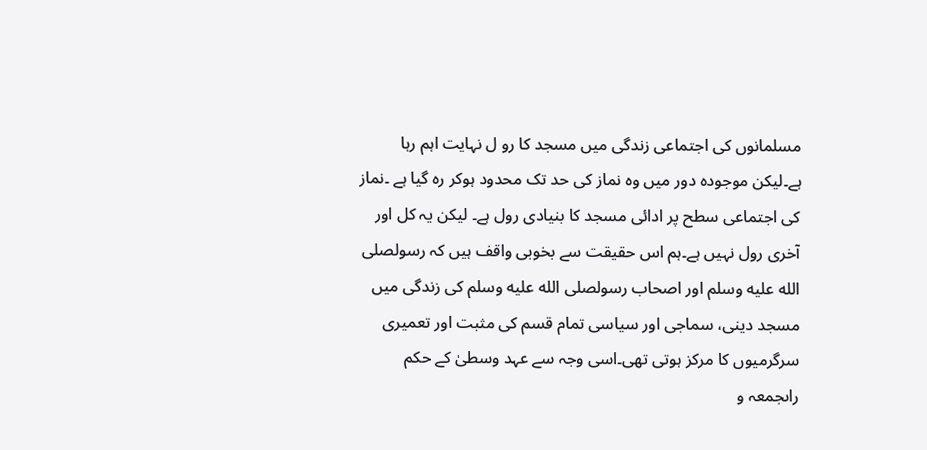مسلمانوں کی اجتماعی زندگی میں مسجد کا رو ل نہایت اہم رہا ہے۔لیکن موجودہ دور میں وہ نماز کی حد تک محدود ہوکر رہ گیا ہے ۔نماز کی اجتماعی سطح پر ادائی مسجد کا بنیادی رول ہے۔ لیکن یہ کل اور آخری رول نہیں ہے۔ہم اس حقیقت سے بخوبی واقف ہیں کہ رسولصلى الله عليه وسلم اور اصحاب رسولصلى الله عليه وسلم کی زندگی میں مسجد دینی، سماجی اور سیاسی تمام قسم کی مثبت اور تعمیری سرگرمیوں کا مرکز ہوتی تھی۔اسی وجہ سے عہد وسطیٰ کے حکم راںجمعہ و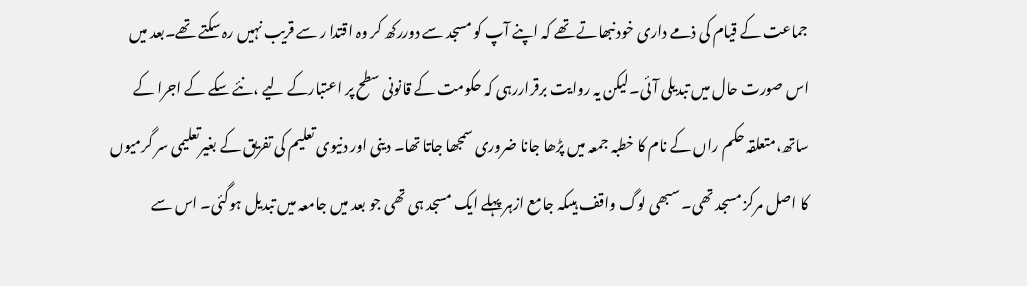جماعت کے قیام کی ذمے داری خود نبھاتے تھے کہ اپنے آپ کو مسجد سے دوررکھ کر وہ اقتدا ر سے قریب نہیں رہ سکتے تھے۔بعد میں اس صورت حال میں تبدیلی آئی۔لیکن یہ روایت برقراررہی کہ حکومت کے قانونی سطح پر اعتبارکے لیے ،نئے سکے کے اجرا کے ساتھ،متعلقہ حکم راں کے نام کا خطبہ جمعہ میں پڑھا جانا ضروری سمجھا جاتا تھا۔ دینی اور دنیوی تعلیم کی تفریق کے بغیرتعلیمی سر گرمیوں کا اصل مرکز مسجد تھی۔ سبھی لوگ واقف ہیںکہ جامع ازہر پہلے ایک مسجد ہی تھی جو بعد میں جامعہ میں تبدیل ہوگئی۔ اس سے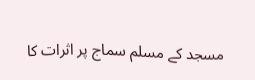مسجد کے مسلم سماج پر اثرات کا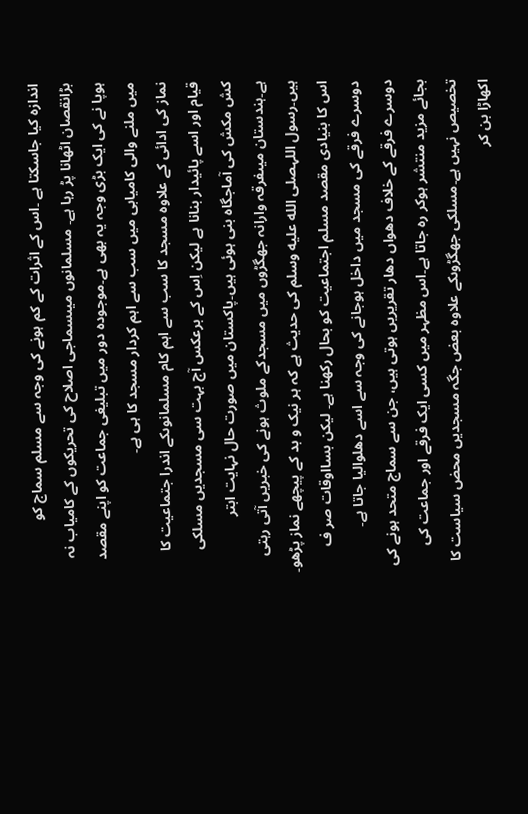اندازہ کیا جاسکتا ہے ۔اس کے اثرات کے کم ہونے کی وجہ سے مسلم سماج کو بڑانقصان اٹھانا پڑ رہا ہے۔ مسلمانوں میںسماجی اصلاح کی تحریکوں کے کامیاب نہ ہوپا نے کی ایک بڑی وجہ یہ بھی ہے۔موجودہ دور میں تبلیغی جماعت کو اپنے مقصد میں ملنے والی کامیابی میں سب سے اہم کردار مسجد کا ہی ہے۔
نماز کی ادائی کے علاوہ مسجد کا سب سے اہم کام مسلمانوںکے اندرا جتماعیت کا قیام اور اسے پائیدار بنانا ہے لیکن اِس کے برعکس آج بہت سی مسجدیں مسلکی کش مکش کی آماجگاہ بنی ہوئی ہیں۔پاکستان میں صورت حال نہایت ابتر ہے۔ہندستان میںفرقہ وارانہ جھگڑوں میں مسجدکے ملوث ہونے کی خبریں آتی رہتی ہیں۔رسول اللہصلى الله عليه وسلم کی حدیث ہے کہ ہر نیک و بد کے پیچھے نماز پڑھو۔ اس کا بنیادی مقصد مسلم اجتماعیت کو بحال رکھنا ہے۔ لیکن بسااوقات صر ف دوسرے فرقے کی مسجد میں داخل ہوجانے کی وجہ سے اسے دھلوالیا جاتا ہے۔ دوسرے فرقے کے خلاف دھواں دھار تقریریں ہوتی ہیں، جن سے سماج متحد ہونے کی بجائے مزید منتشر ہوکر رہ جاتا ہے۔اس مظہر میں کسی ایک فرقے اور جماعت کی تخصیص نہیں ہے۔مسلکی جھگڑوںکے علاوہ بعض جگہ مسجدیں محض سیاست کا اکھاڑا بن کر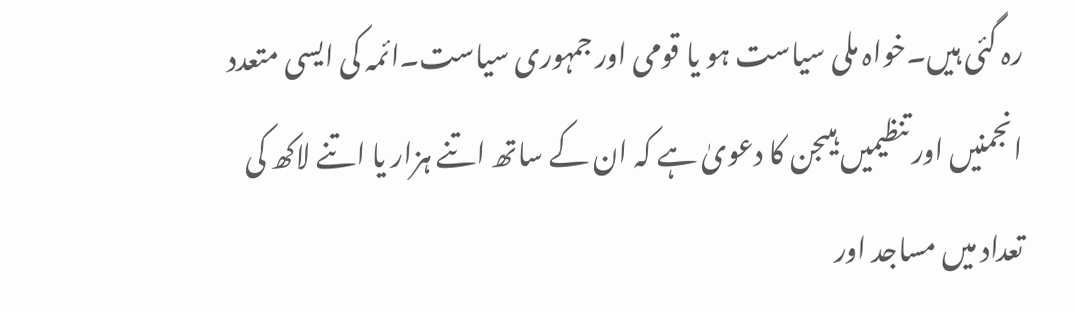رہ گئی ہیں۔خواہ ملی سیاست ہو یا قومی اور جمہوری سیاست۔ائمہ کی ایسی متعدد انجمنیں اور تنظیمیں ہیںجن کا دعویٰ ہے کہ ان کے ساتھ اتنے ہزار یا اتنے لاکھ کی تعداد میں مساجد اور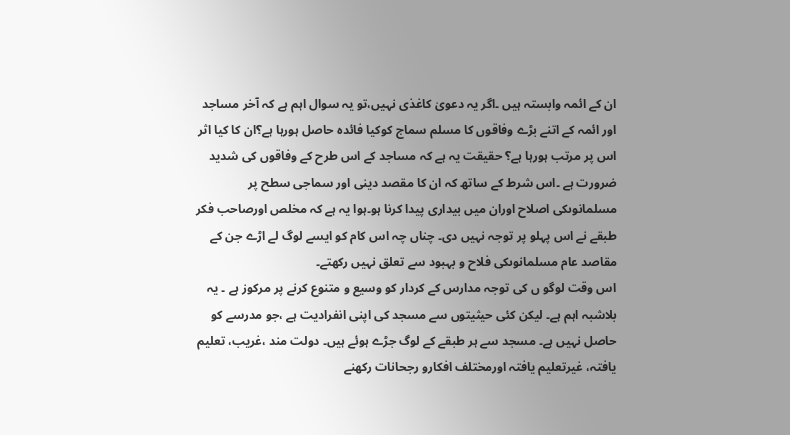ان کے ائمہ وابستہ ہیں ۔اگر یہ دعویٰ کاغذی نہیں،تو یہ سوال اہم ہے کہ آخر مساجد اور ائمہ کے اتنے بڑے وفاقوں کا مسلم سماج کوکیا فائدہ حاصل ہورہا ہے؟ان کا کیا اثر اس پر مرتب ہورہا ہے؟ حقیقت یہ ہے کہ مساجد کے اس طرح کے وفاقوں کی شدید ضرورت ہے ۔اس شرط کے ساتھ کہ ان کا مقصد دینی اور سماجی سطح پر مسلمانوںکی اصلاح اوران میں بیداری پیدا کرنا ہو۔ہوا یہ ہے کہ مخلص اورصاحب فکر طبقے نے اس پہلو پر توجہ نہیں دی۔ چناں چہ اس کام کو ایسے لوگ لے اڑے جن کے مقاصد عام مسلمانوںکی فلاح و بہبود سے تعلق نہیں رکھتے۔
اس وقت لوگو ں کی توجہ مدارس کے کردار کو وسیع و متنوع کرنے پر مرکوز ہے ۔ یہ بلاشبہ اہم ہے۔ لیکن کئی حیثیتوں سے مسجد کی اپنی انفرادیت ہے ،جو مدرسے کو حاصل نہیں ہے۔ مسجد سے ہر طبقے کے لوگ جڑے ہوئے ہیں۔ دولت مند ،غریب، تعلیم یافتہ، غیرتعلیم یافتہ اورمختلف افکارو رجحانات رکھنے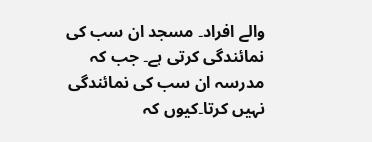والے افراد۔ مسجد ان سب کی نمائندگی کرتی ہے۔ جب کہ مدرسہ ان سب کی نمائندگی نہیں کرتا۔کیوں کہ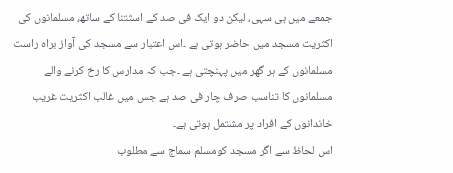جمعے میں ہی سہی، لیکن دو ایک فی صد کے اسثتنا کے ساتھ، مسلمانوں کی اکثریت مسجد میں حاضر ہوتی ہے ۔اس اعتبار سے مسجد کی آواز براہ راست مسلمانوں کے ہر گھر میں پہنچتی ہے ۔جب کہ مدارس کا رخ کرنے والے مسلمانوں کا تناسب صرف چار فی صد ہے جس میں غالب اکثریت غریب خاندانوں کے افراد پر مشتمل ہوتی ہے۔
اس لحاظ سے اگر مسجد کومسلم سماج سے مطلوب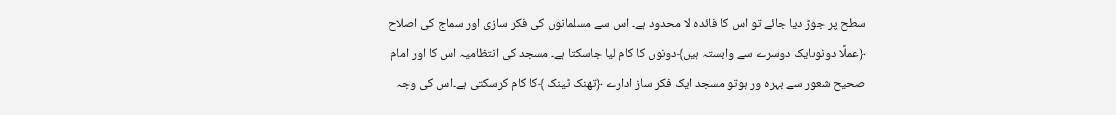سطح پر جوڑ دیا جائے تو اس کا فائدہ لا محدود ہے۔ اس سے مسلمانوں کی فکر سازی اور سماج کی اصلاح ﴿عملًا دونوںایک دوسرے سے وابستہ ہیں﴾دونوں کا کام لیا جاسکتا ہے۔ مسجد کی انتظامیہ اس کا اور امام صحیح شعور سے بہرہ ور ہوتو مسجد ایک فکر ساز ادارے ﴿تھنک ٹینک ﴾کا کام کرسکتی ہے۔اس کی وجہ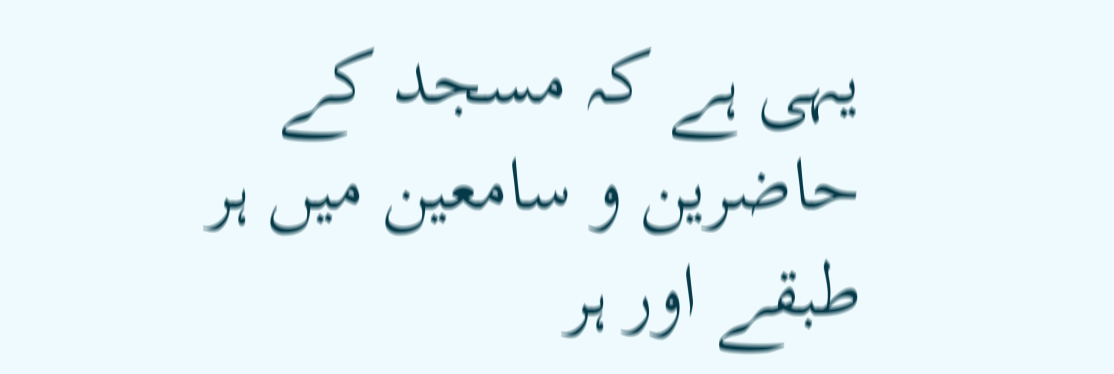یہی ہے کہ مسجد کے حاضرین و سامعین میں ہر طبقے اور ہر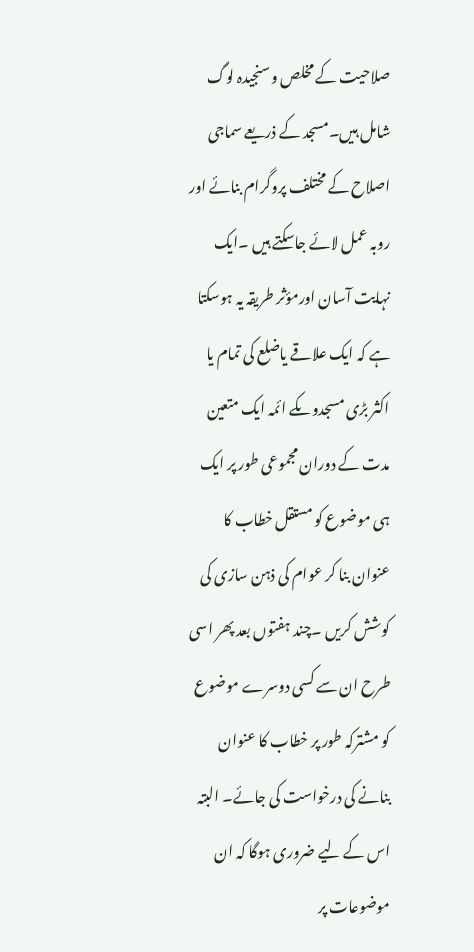صلاحیت کے مخلص وسنجیدہ لوگ شامل ہیں۔مسجد کے ذریعے سماجی اصلاح کے مختلف پروگرام بنائے اور روبہ عمل لائے جاسکتے ہیں ۔ایک نہایت آسان اورمؤثر طریقہ یہ ہوسکتا ہے کہ ایک علاقے یاضلع کی تمام یا اکثر بڑی مسجدوںکے ائمہ ایک متعین مدت کے دوران مجموعی طور پر ایک ہی موضوع کو مستقل خطاب کا عنوان بنا کر عوام کی ذہن سازی کی کوشش کریں ۔چند ہفتوں بعد پھر اسی طرح ان سے کسی دوسرے موضوع کو مشترکہ طور پر خطاب کا عنوان بنانے کی درخواست کی جائے۔ البتہ اس کے لیے ضروری ہوگا کہ ان موضوعات پر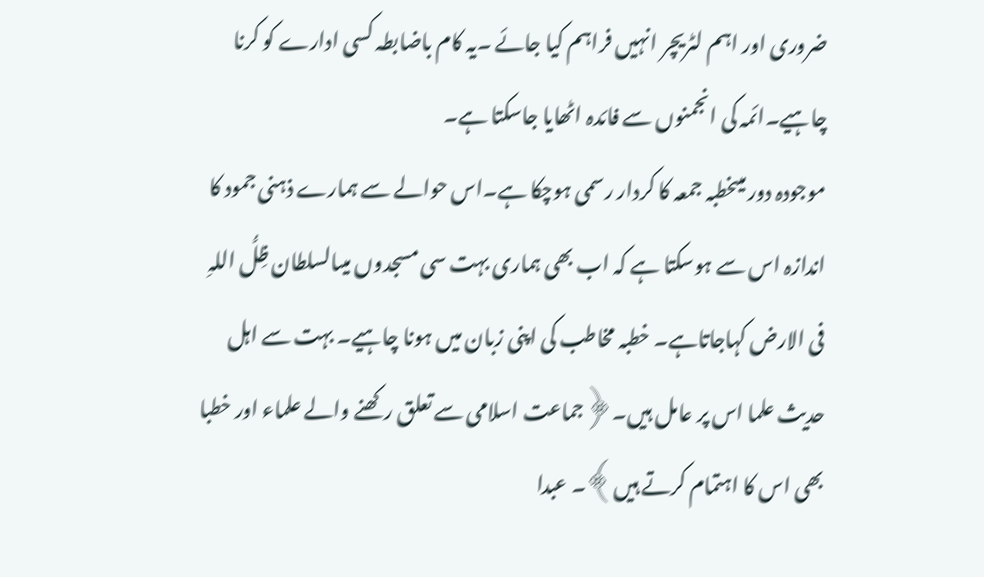ضروری اور اہم لٹریچر انہیں فراہم کیا جائے ۔یہ کام باضابطہ کسی ادارے کو کرنا چاہیے۔ائمہ کی انجمنوں سے فائدہ اٹھایا جاسکتا ہے۔
موجودہ دور میںخطبہ جمعہ کا کردار رسمی ہوچکا ہے۔اس حوالے سے ہمارے ذہنی جمود کا اندازہ اس سے ہوسکتا ہے کہ اب بھی ہماری بہت سی مسجدوں میںالسلطان ظِلُّ اللہِ فی الارض کہاجاتاہے۔ خطبہ مخاطب کی اپنی زبان میں ہونا چاہیے۔ بہت سے اہل حدیث علما اس پر عامل ہیں۔﴿جماعت اسلامی سے تعلق رکھنے والے علماء اور خطبا بھی اس کا اہتمام کرتے ہیں﴾۔ عبدا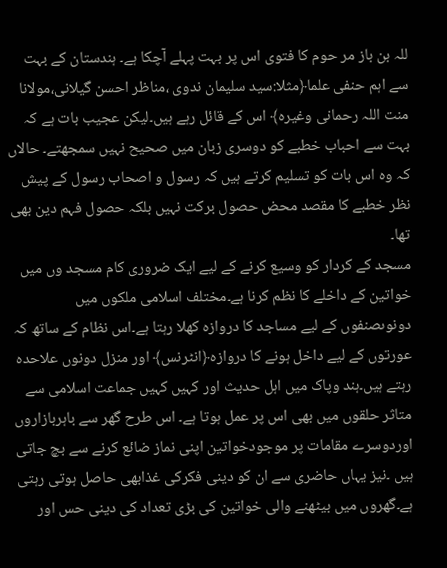للہ بن باز مر حوم کا فتوی اس پر بہت پہلے آچکا ہے۔ ہندستان کے بہت سے اہم حنفی علما﴿مثلا:سید سلیمان ندوی ،مناظر احسن گیلانی،مولانا منت اللہ رحمانی وغیرہ﴾ اس کے قائل رہے ہیں۔لیکن عجیب بات ہے کہ بہت سے احباب خطبے کو دوسری زبان میں صحیح نہیں سمجھتے۔ حالاں کہ وہ اس بات کو تسلیم کرتے ہیں کہ رسول و اصحاب رسول کے پیش نظر خطبے کا مقصد محض حصول برکت نہیں بلکہ حصول فہم دین بھی تھا۔
مسجد کے کردار کو وسیع کرنے کے لیے ایک ضروری کام مسجد وں میں خواتین کے داخلے کا نظم کرنا ہے۔مختلف اسلامی ملکوں میں دونوںصنفوں کے لیے مساجد کا دروازہ کھلا رہتا ہے۔اس نظام کے ساتھ کہ عورتوں کے لیے داخل ہونے کا دروازہ﴿انٹرنس﴾ اور منزل دونوں علاحدہ رہتے ہیں۔ہند وپاک میں اہل حدیث اور کہیں کہیں جماعت اسلامی سے متاثر حلقوں میں بھی اس پر عمل ہوتا ہے۔ اس طرح گھر سے باہربازاروں اوردوسرے مقامات پر موجودخواتین اپنی نماز ضائع کرنے سے بچ جاتی ہیں ۔نیز یہاں حاضری سے ان کو دینی فکرکی غذابھی حاصل ہوتی رہتی ہے۔گھروں میں بیٹھنے والی خواتین کی بڑی تعداد کی دینی حس اور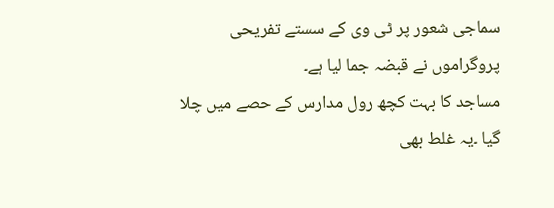سماجی شعور پر ٹی وی کے سستے تفریحی پروگراموں نے قبضہ جما لیا ہے۔
مساجد کا بہت کچھ رول مدارس کے حصے میں چلا گیا ۔یہ غلط بھی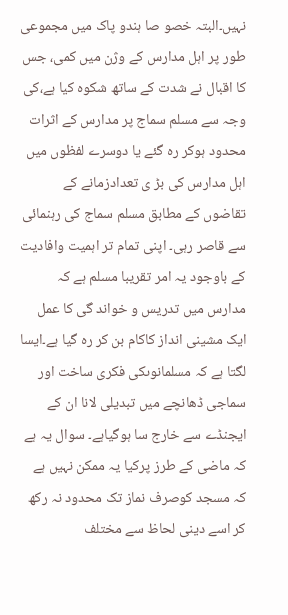نہیں۔البتہ خصو صا ہندو پاک میں مجموعی طور پر اہل مدارس کے وژن میں کمی، جس کا اقبال نے شدت کے ساتھ شکوہ کیا ہے،کی وجہ سے مسلم سماج پر مدارس کے اثرات محدود ہوکر رہ گئے یا دوسرے لفظوں میں اہل مدارس کی بڑ ی تعدادزمانے کے تقاضوں کے مطابق مسلم سماج کی رہنمائی سے قاصر رہی۔ اپنی تمام تر اہمیت وافادیت کے باوجود یہ امر تقریبا مسلم ہے کہ مدارس میں تدریس و خواند گی کا عمل ایک مشینی انداز کاکام بن کر رہ گیا ہے۔ایسا لگتا ہے کہ مسلمانوںکی فکری ساخت اور سماجی ڈھانچے میں تبدیلی لانا ان کے ایجنڈے سے خارج سا ہوگیاہے۔ سوال یہ ہے کہ ماضی کے طرز پرکیا یہ ممکن نہیں ہے کہ مسجد کوصرف نماز تک محدود نہ رکھ کر اسے دینی لحاظ سے مختلف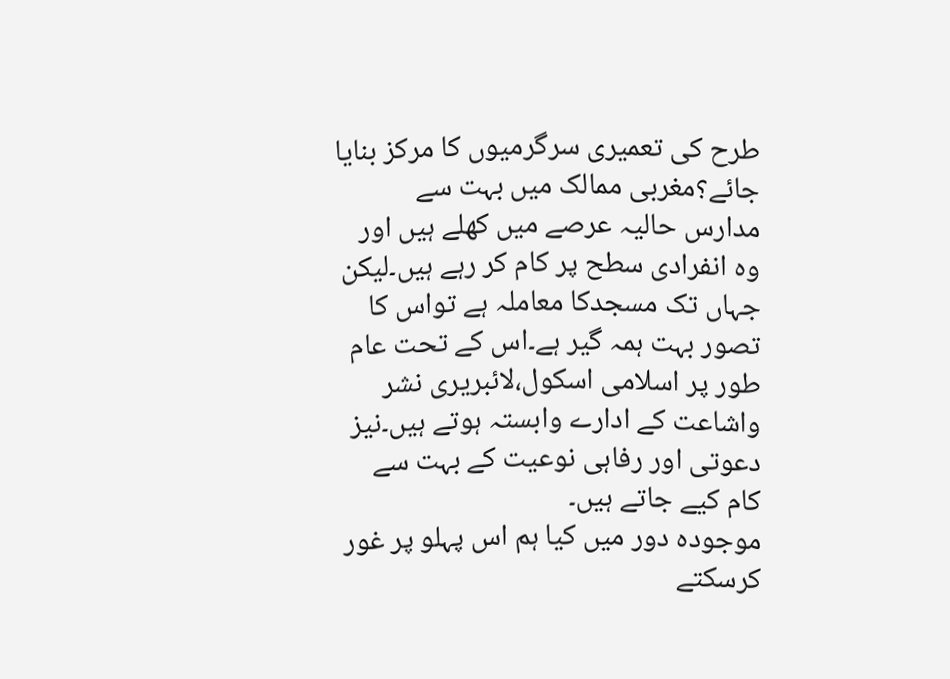طرح کی تعمیری سرگرمیوں کا مرکز بنایا جائے؟مغربی ممالک میں بہت سے مدارس حالیہ عرصے میں کھلے ہیں اور وہ انفرادی سطح پر کام کر رہے ہیں۔لیکن جہاں تک مسجدکا معاملہ ہے تواس کا تصور بہت ہمہ گیر ہے۔اس کے تحت عام طور پر اسلامی اسکول،لائبریری نشر واشاعت کے ادارے وابستہ ہوتے ہیں۔نیز دعوتی اور رفاہی نوعیت کے بہت سے کام کیے جاتے ہیں۔
موجودہ دور میں کیا ہم اس پہلو پر غور کرسکتے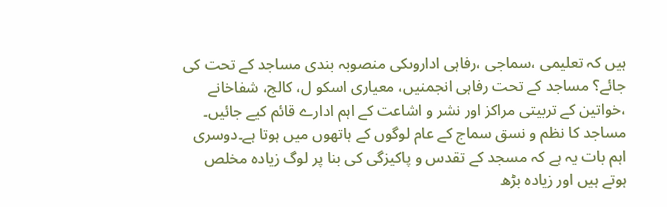ہیں کہ تعلیمی ،سماجی ،رفاہی اداروںکی منصوبہ بندی مساجد کے تحت کی جائے؟ مساجد کے تحت رفاہی انجمنیں، معیاری اسکو ل، کالج، شفاخانے ،خواتین کے تربیتی مراکز اور نشر و اشاعت کے اہم ادارے قائم کیے جائیں۔ مساجد کا نظم و نسق سماج کے عام لوگوں کے ہاتھوں میں ہوتا ہے۔دوسری اہم بات یہ ہے کہ مسجد کے تقدس و پاکیزگی کی بنا پر لوگ زیادہ مخلص ہوتے ہیں اور زیادہ بڑھ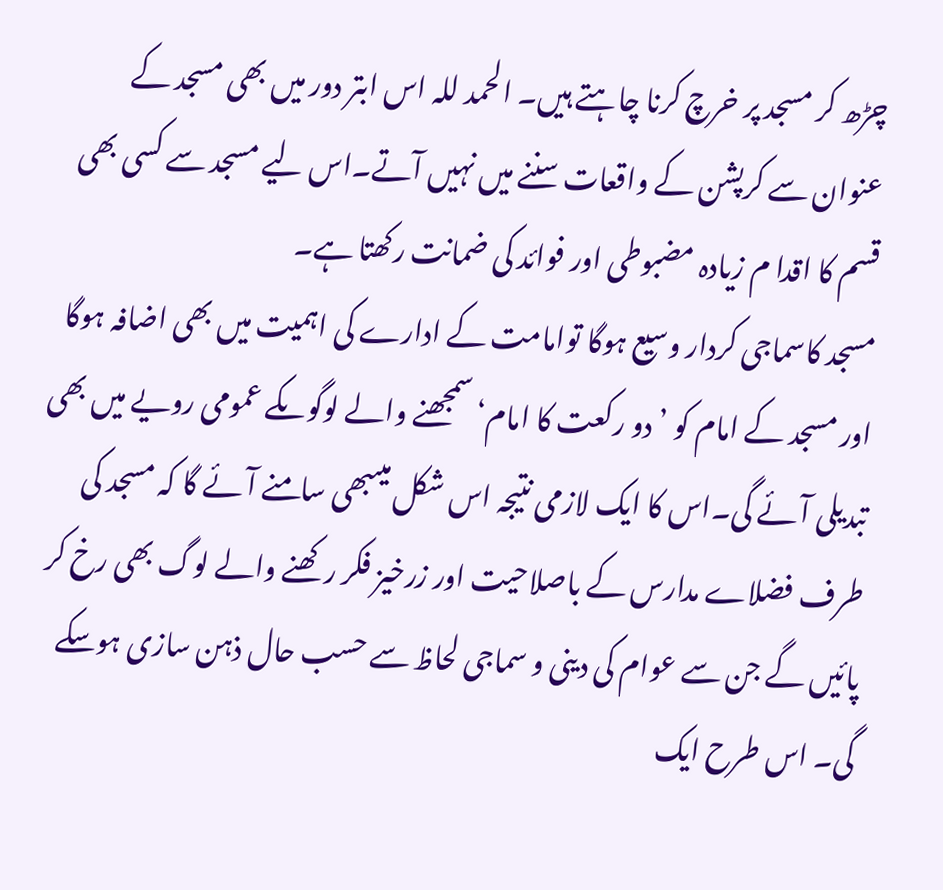چڑھ کر مسجد پر خرچ کرنا چاہتے ہیں۔ الحمد للہ اس ابتر دور میں بھی مسجد کے عنوان سے کرپشن کے واقعات سننے میں نہیں آتے۔اس لیے مسجد سے کسی بھی قسم کا اقدا م زیادہ مضبوطی اور فوائد کی ضمانت رکھتا ہے۔
مسجد کاسماجی کردار وسیع ہوگا توامامت کے ادارے کی اہمیت میں بھی اضافہ ہوگا اور مسجد کے امام کو ’دو رکعت کا امام‘سمجھنے والے لوگوںکے عمومی رویے میں بھی تبدیلی آئے گی۔اس کا ایک لازمی نتیجہ اس شکل میںبھی سامنے آئے گا کہ مسجد کی طرف فضلاے مدارس کے باصلاحیت اور زرخیز فکر رکھنے والے لوگ بھی رخ کر پائیں گے جن سے عوام کی دینی و سماجی لحاظ سے حسب حال ذہن سازی ہوسکے گی۔ اس طرح ایک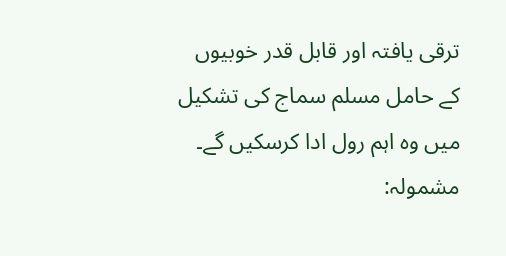ترقی یافتہ اور قابل قدر خوبیوں کے حامل مسلم سماج کی تشکیل میں وہ اہم رول ادا کرسکیں گے۔
مشمولہ: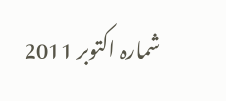شمارہ اکتوبر 2011